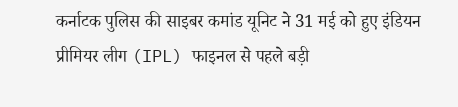कर्नाटक पुलिस की साइबर कमांड यूनिट ने 31 मई को हुए इंडियन प्रीमियर लीग (IPL) फाइनल से पहले बड़ी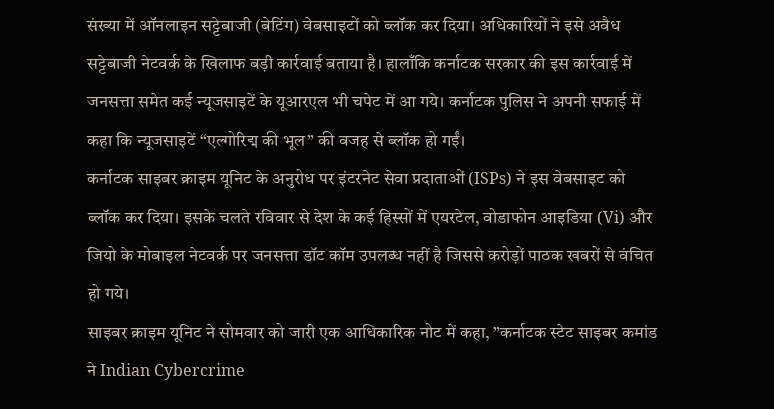संख्या में ऑनलाइन सट्टेबाजी (बेटिंग) वेबसाइटों को ब्लॉक कर दिया। अधिकारियों ने इसे अवैध सट्टेबाजी नेटवर्क के खिलाफ बड़ी कार्रवाई बताया है। हालाँकि कर्नाटक सरकार की इस कार्रवाई में जनसत्ता समेत कई न्यूजसाइटें के यूआरएल भी चपेट में आ गये। कर्नाटक पुलिस ने अपनी सफाई में कहा कि न्यूजसाइटें “एल्गोरिद्म की भूल” की वजह से ब्लॉक हो गईं।
कर्नाटक साइबर क्राइम यूनिट के अनुरोध पर इंटरनेट सेवा प्रदाताओं (ISPs) ने इस वेबसाइट को ब्लॉक कर दिया। इसके चलते रविवार से देश के कई हिस्सों में एयरटेल, वोडाफोन आइडिया (Vi) और जियो के मोबाइल नेटवर्क पर जनसत्ता डॉट कॉम उपलब्ध नहीं है जिससे करोड़ों पाठक खबरों से वंचित हो गये।
साइबर क्राइम यूनिट ने सोमवार को जारी एक आधिकारिक नोट में कहा, ”कर्नाटक स्टेट साइबर कमांड ने Indian Cybercrime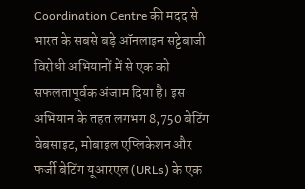Coordination Centre की मदद से भारत के सबसे बड़े ऑनलाइन सट्टेबाजी विरोधी अभियानों में से एक को सफलतापूर्वक अंजाम दिया है। इस अभियान के तहत लगभग 8,750 बेटिंग वेबसाइट, मोबाइल एप्लिकेशन और फर्जी बेटिंग यूआरएल (URLs) के एक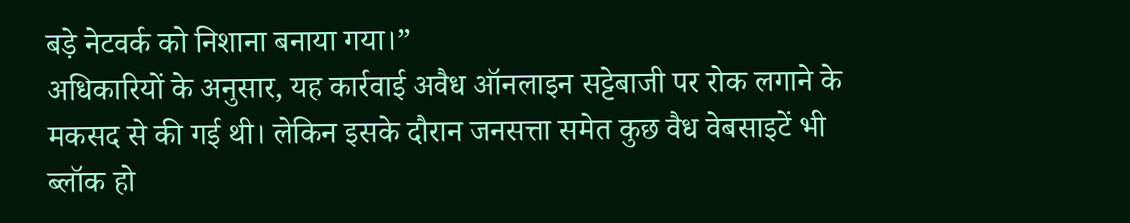बड़े नेटवर्क को निशाना बनाया गया।”
अधिकारियों के अनुसार, यह कार्रवाई अवैध ऑनलाइन सट्टेबाजी पर रोक लगाने के मकसद से की गई थी। लेकिन इसके दौरान जनसत्ता समेत कुछ वैध वेबसाइटें भी ब्लॉक हो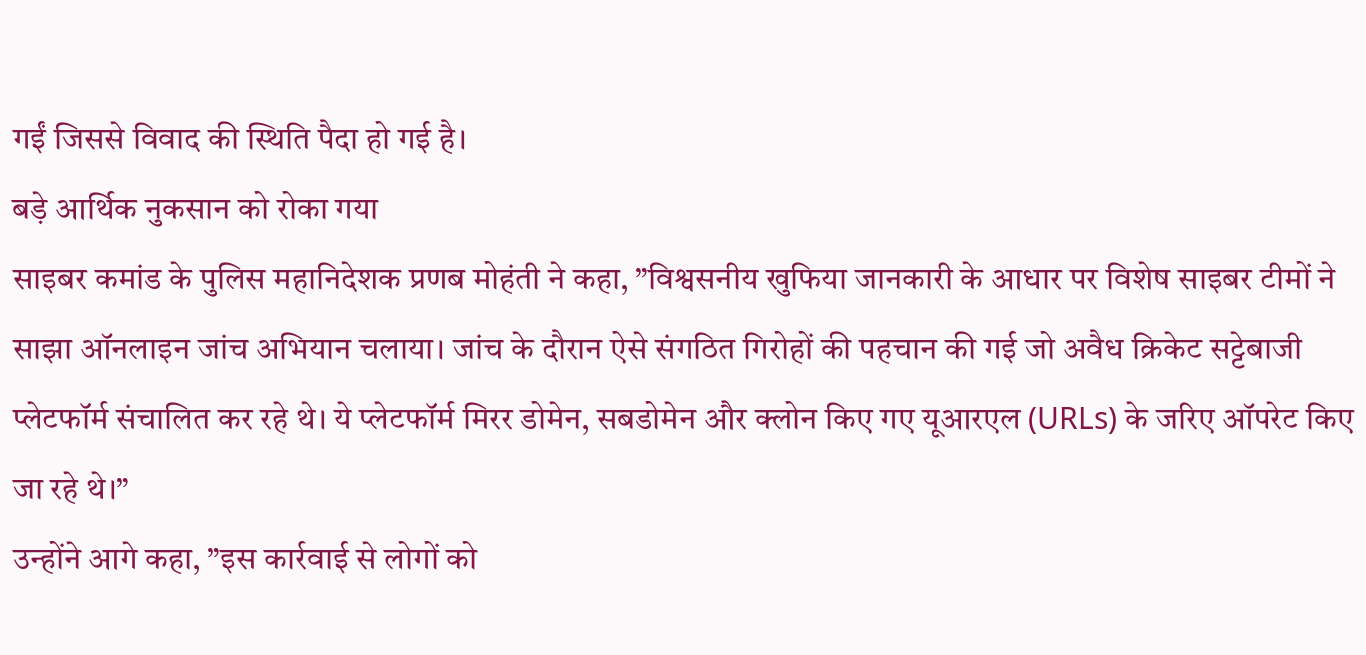गईं जिससे विवाद की स्थिति पैदा हो गई है।
बड़े आर्थिक नुकसान को रोका गया
साइबर कमांड के पुलिस महानिदेशक प्रणब मोहंती ने कहा, ”विश्वसनीय खुफिया जानकारी के आधार पर विशेष साइबर टीमों ने साझा ऑनलाइन जांच अभियान चलाया। जांच के दौरान ऐसे संगठित गिरोहों की पहचान की गई जो अवैध क्रिकेट सट्टेबाजी प्लेटफॉर्म संचालित कर रहे थे। ये प्लेटफॉर्म मिरर डोमेन, सबडोमेन और क्लोन किए गए यूआरएल (URLs) के जरिए ऑपरेट किए जा रहे थे।”
उन्होंने आगे कहा, ”इस कार्रवाई से लोगों को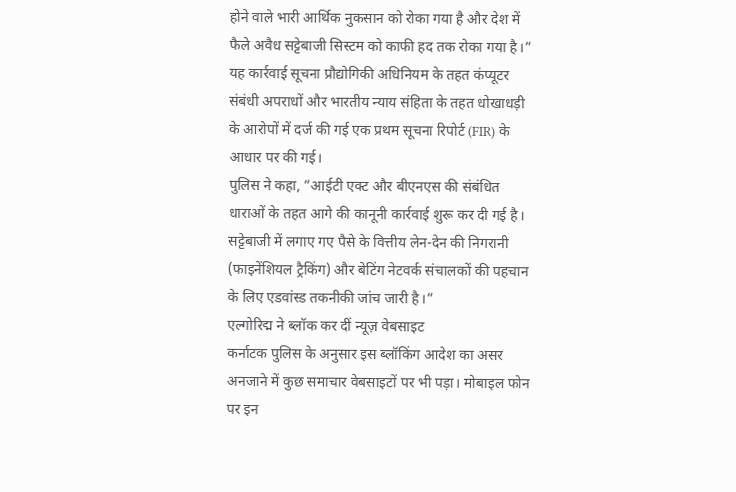होने वाले भारी आर्थिक नुकसान को रोका गया है और देश में फैले अवैध सट्टेबाजी सिस्टम को काफी हद तक रोका गया है।”
यह कार्रवाई सूचना प्रौद्योगिकी अधिनियम के तहत कंप्यूटर संबंधी अपराधों और भारतीय न्याय संहिता के तहत धोखाधड़ी के आरोपों में दर्ज की गई एक प्रथम सूचना रिपोर्ट (FIR) के आधार पर की गई।
पुलिस ने कहा, ”आईटी एक्ट और बीएनएस की संबंधित धाराओं के तहत आगे की कानूनी कार्रवाई शुरू कर दी गई है। सट्टेबाजी में लगाए गए पैसे के वित्तीय लेन-देन की निगरानी (फाइनेंशियल ट्रैकिंग) और बेटिंग नेटवर्क संचालकों की पहचान के लिए एडवांस्ड तकनीकी जांच जारी है।”
एल्गोरिद्म ने ब्लॉक कर दीं न्यूज़ वेबसाइट
कर्नाटक पुलिस के अनुसार इस ब्लॉकिंग आदेश का असर अनजाने में कुछ समाचार वेबसाइटों पर भी पड़ा। मोबाइल फोन पर इन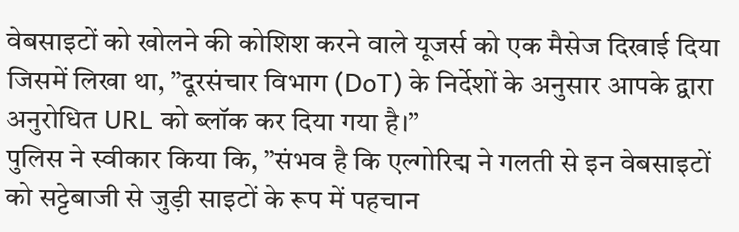वेबसाइटों को खोलने की कोशिश करने वाले यूजर्स को एक मैसेज दिखाई दिया जिसमें लिखा था, ”दूरसंचार विभाग (DoT) के निर्देशों के अनुसार आपके द्वारा अनुरोधित URL को ब्लॉक कर दिया गया है।”
पुलिस ने स्वीकार किया कि, ”संभव है कि एल्गोरिद्म ने गलती से इन वेबसाइटों को सट्टेबाजी से जुड़ी साइटों के रूप में पहचान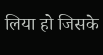लिया हो जिसके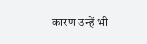कारण उन्हें भी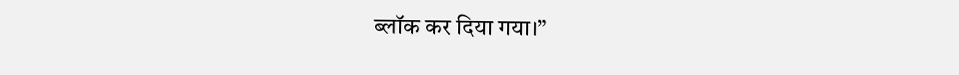ब्लॉक कर दिया गया।”